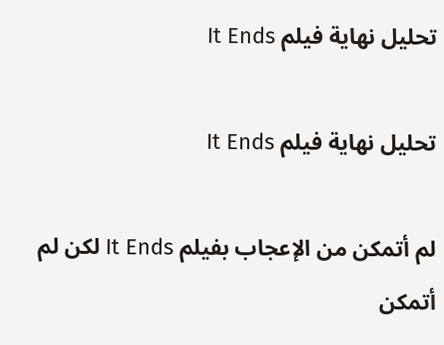تحليل نهاية فيلم It Ends

تحليل نهاية فيلم It Ends

لم أتمكن من الإعجاب بفيلم It Ends لكن لم أتمكن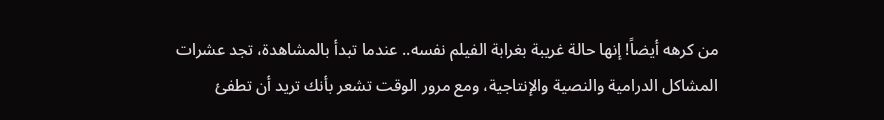من كرهه أيضاً! إنها حالة غريبة بغرابة الفيلم نفسه.. عندما تبدأ بالمشاهدة، تجد عشرات المشاكل الدرامية والنصية والإنتاجية، ومع مرور الوقت تشعر بأنك تريد أن تطفئ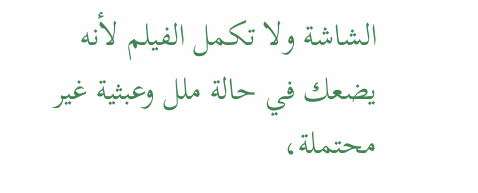الشاشة ولا تكمل الفيلم لأنه يضعك في حالة ملل وعبثية غير محتملة،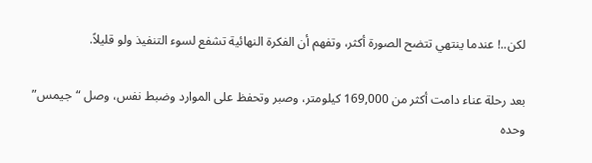لكن..! عندما ينتهي تتضح الصورة أكثر، وتفهم أن الفكرة النهائية تشفع لسوء التنفيذ ولو قليلاً.

بعد رحلة عناء دامت أكثر من 169,000 كيلومتر، وصبر وتحفظ على الموارد وضبط نفس، وصل “جيمس” وحده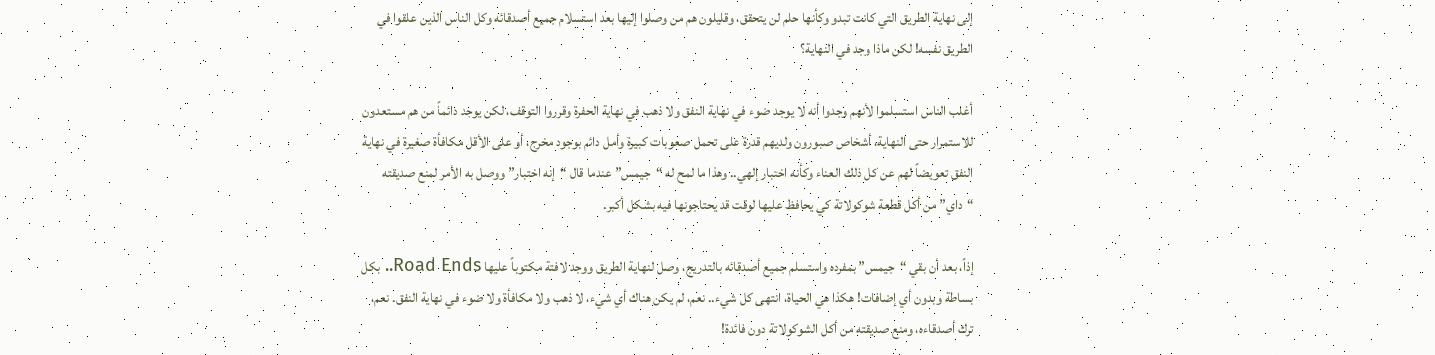إلى نهاية الطريق التي كانت تبدو وكأنها حلم لن يتحقق، وقليلون هم من وصلوا إليها بعد استسلام جميع أصدقائه وكل الناس الذين علقوا في الطريق نفسه! لكن ماذا وجد في النهاية؟

أغلب الناس استسلموا لأنهم وجدوا أنه لا يوجد ضوء في نهاية النفق ولا ذهب في نهاية الحفرة وقرروا التوقف، لكن يوجد دائماً من هم مستعدون للاستمرار حتى النهاية، أشخاص صبورون ولديهم قدرة على تحمل صعوبات كبيرة وأمل دائم بوجود مخرج، أو على الأقل مكافأة صغيرة في نهاية النفق تعويضاً لهم عن كل ذلك العناء وكأنه اختبار إلهي.. وهذا ما لمح له “جيمس” عندما قال “إنه اختبار” ووصل به الأمر لمنع صديقته “داي” من أكل قطعة شوكولاتة كي يحافظ عليها لوقت قد يحتاجونها فيه بشكل أكبر.

إذاً، بعد أن بقي “جيمس” بمفرده واستسلم جميع أصدقائه بالتدريج، وصل لنهاية الطريق ووجد لافتة مكتوباً عليها Road Ends.. بكل بساطة وبدون أي إضافات! هكذا هي الحياة، انتهى كل شيء.. نعم، لم يكن هناك أي شيء، لا ذهب ولا مكافأة ولا ضوء في نهاية النفق. نعم، ترك أصدقاءه، ومنع صديقته من أكل الشوكولاتة دون فائدة!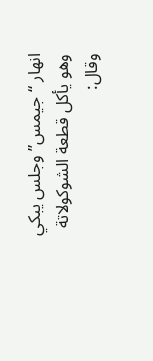انهار “جيمس” وجلس يبكي وهو يأكل قطعة الشوكولاتة وقال: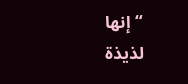“إنها لذيذة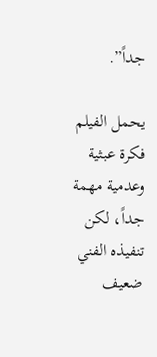جداً”.

يحمل الفيلم فكرة عبثية وعدمية مهمة جداً، لكن تنفيذه الفني ضعيف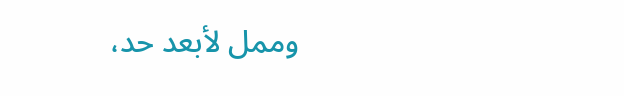وممل لأبعد حد،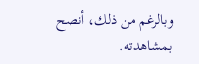وبالرغم من ذلك، أنصح بمشاهدته.